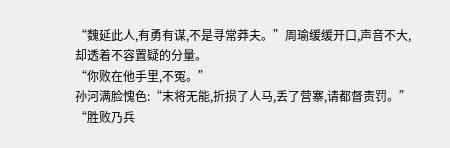“魏延此人,有勇有谋,不是寻常莽夫。”周瑜缓缓开口,声音不大,却透着不容置疑的分量。
“你败在他手里,不冤。”
孙河满脸愧色:“末将无能,折损了人马,丢了营寨,请都督责罚。”
“胜败乃兵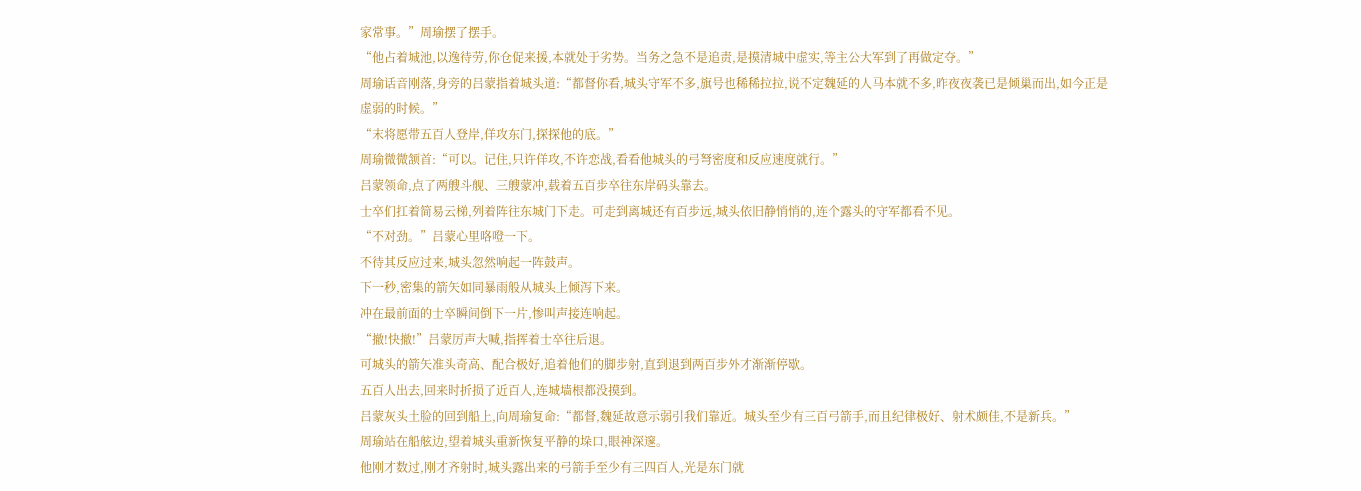家常事。”周瑜摆了摆手。
“他占着城池,以逸待劳,你仓促来援,本就处于劣势。当务之急不是追责,是摸清城中虚实,等主公大军到了再做定夺。”
周瑜话音刚落,身旁的吕蒙指着城头道:“都督你看,城头守军不多,旗号也稀稀拉拉,说不定魏延的人马本就不多,昨夜夜袭已是倾巢而出,如今正是虚弱的时候。”
“末将愿带五百人登岸,佯攻东门,探探他的底。”
周瑜微微颔首:“可以。记住,只许佯攻,不许恋战,看看他城头的弓弩密度和反应速度就行。”
吕蒙领命,点了两艘斗舰、三艘蒙冲,载着五百步卒往东岸码头靠去。
士卒们扛着简易云梯,列着阵往东城门下走。可走到离城还有百步远,城头依旧静悄悄的,连个露头的守军都看不见。
“不对劲。”吕蒙心里咯噔一下。
不待其反应过来,城头忽然响起一阵鼓声。
下一秒,密集的箭矢如同暴雨般从城头上倾泻下来。
冲在最前面的士卒瞬间倒下一片,惨叫声接连响起。
“撤!快撤!”吕蒙厉声大喊,指挥着士卒往后退。
可城头的箭矢准头奇高、配合极好,追着他们的脚步射,直到退到两百步外才渐渐停歇。
五百人出去,回来时折损了近百人,连城墙根都没摸到。
吕蒙灰头土脸的回到船上,向周瑜复命:“都督,魏延故意示弱引我们靠近。城头至少有三百弓箭手,而且纪律极好、射术颇佳,不是新兵。”
周瑜站在船舷边,望着城头重新恢复平静的垛口,眼神深邃。
他刚才数过,刚才齐射时,城头露出来的弓箭手至少有三四百人,光是东门就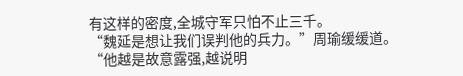有这样的密度,全城守军只怕不止三千。
“魏延是想让我们误判他的兵力。”周瑜缓缓道。
“他越是故意露强,越说明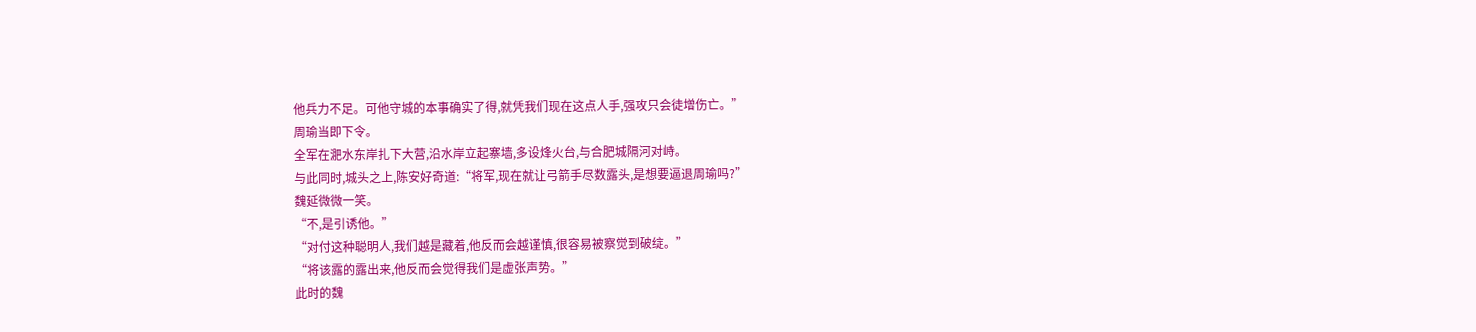他兵力不足。可他守城的本事确实了得,就凭我们现在这点人手,强攻只会徒增伤亡。”
周瑜当即下令。
全军在淝水东岸扎下大营,沿水岸立起寨墙,多设烽火台,与合肥城隔河对峙。
与此同时,城头之上,陈安好奇道:“将军,现在就让弓箭手尽数露头,是想要逼退周瑜吗?”
魏延微微一笑。
“不,是引诱他。”
“对付这种聪明人,我们越是藏着,他反而会越谨慎,很容易被察觉到破绽。”
“将该露的露出来,他反而会觉得我们是虚张声势。”
此时的魏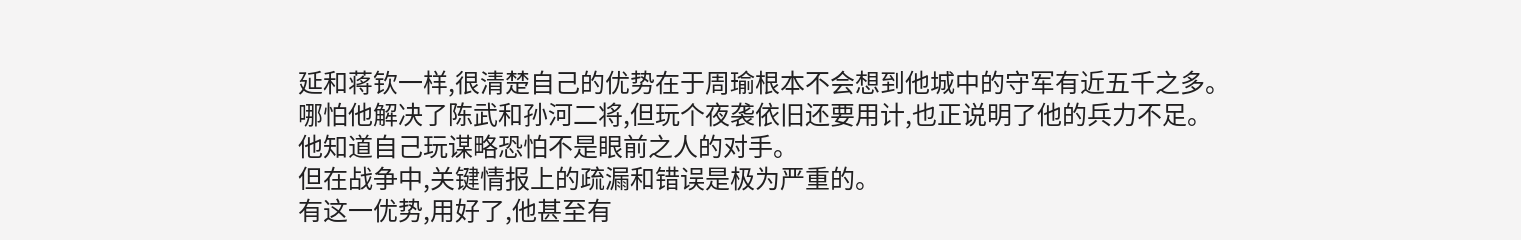延和蒋钦一样,很清楚自己的优势在于周瑜根本不会想到他城中的守军有近五千之多。
哪怕他解决了陈武和孙河二将,但玩个夜袭依旧还要用计,也正说明了他的兵力不足。
他知道自己玩谋略恐怕不是眼前之人的对手。
但在战争中,关键情报上的疏漏和错误是极为严重的。
有这一优势,用好了,他甚至有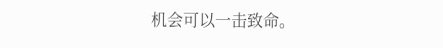机会可以一击致命。